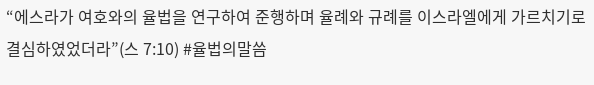“에스라가 여호와의 율법을 연구하여 준행하며 율례와 규례를 이스라엘에게 가르치기로 결심하였었더라”(스 7:10) #율법의말씀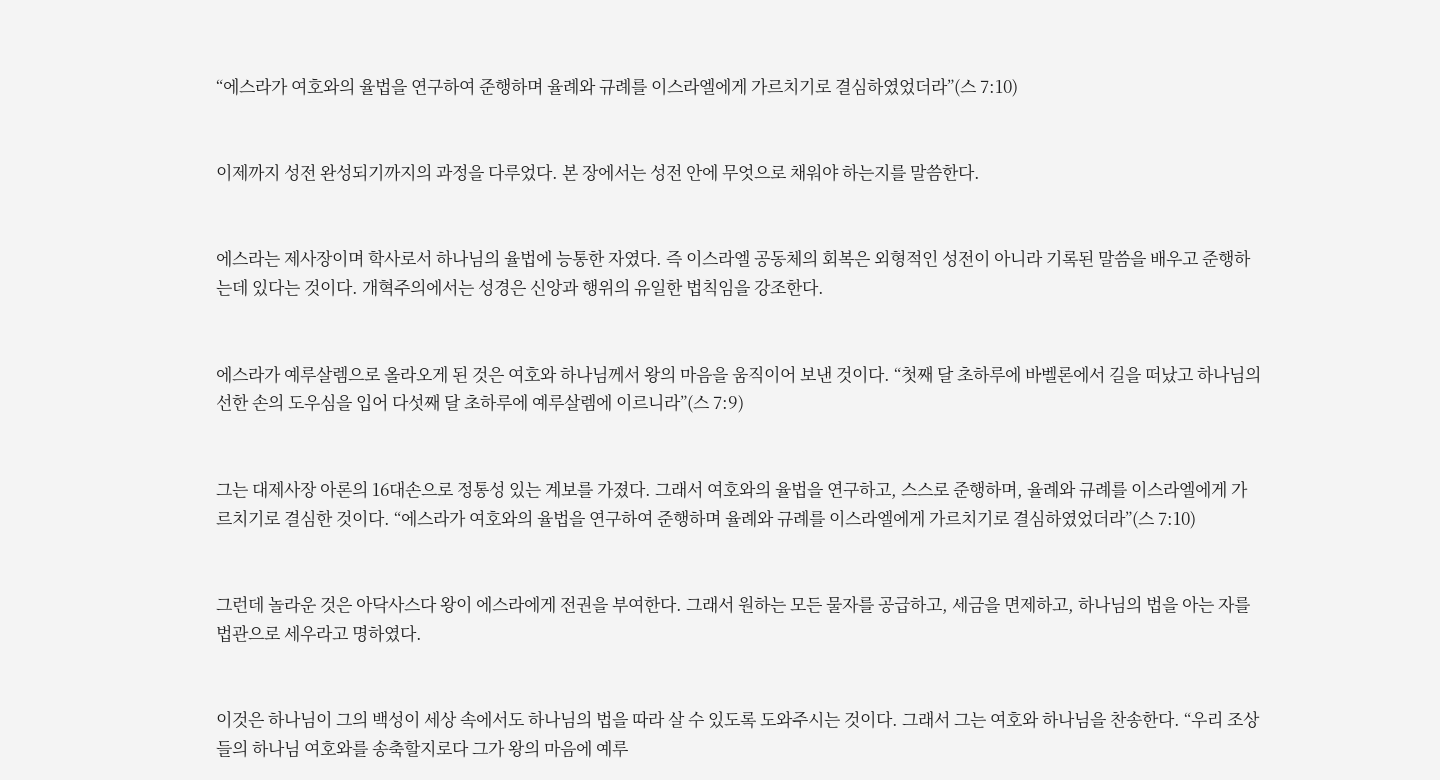“에스라가 여호와의 율법을 연구하여 준행하며 율례와 규례를 이스라엘에게 가르치기로 결심하였었더라”(스 7:10)


이제까지 성전 완성되기까지의 과정을 다루었다. 본 장에서는 성전 안에 무엇으로 채워야 하는지를 말씀한다.


에스라는 제사장이며 학사로서 하나님의 율법에 능통한 자였다. 즉 이스라엘 공동체의 회복은 외형적인 성전이 아니라 기록된 말씀을 배우고 준행하는데 있다는 것이다. 개혁주의에서는 성경은 신앙과 행위의 유일한 법칙임을 강조한다.


에스라가 예루살렘으로 올라오게 된 것은 여호와 하나님께서 왕의 마음을 움직이어 보낸 것이다. “첫째 달 초하루에 바벨론에서 길을 떠났고 하나님의 선한 손의 도우심을 입어 다섯째 달 초하루에 예루살렘에 이르니라”(스 7:9)


그는 대제사장 아론의 16대손으로 정통성 있는 계보를 가졌다. 그래서 여호와의 율법을 연구하고, 스스로 준행하며, 율례와 규례를 이스라엘에게 가르치기로 결심한 것이다. “에스라가 여호와의 율법을 연구하여 준행하며 율례와 규례를 이스라엘에게 가르치기로 결심하였었더라”(스 7:10)


그런데 놀라운 것은 아닥사스다 왕이 에스라에게 전권을 부여한다. 그래서 원하는 모든 물자를 공급하고, 세금을 면제하고, 하나님의 법을 아는 자를 법관으로 세우라고 명하였다.


이것은 하나님이 그의 백성이 세상 속에서도 하나님의 법을 따라 살 수 있도록 도와주시는 것이다. 그래서 그는 여호와 하나님을 찬송한다. “우리 조상들의 하나님 여호와를 송축할지로다 그가 왕의 마음에 예루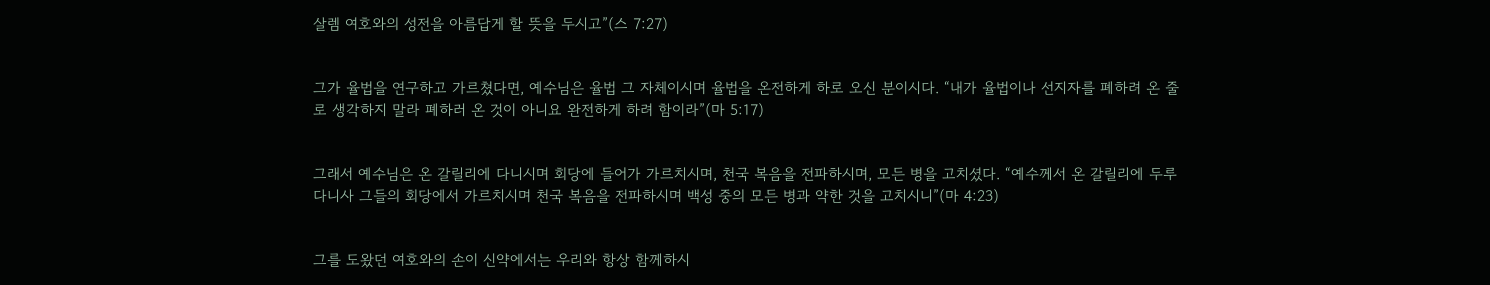살렘 여호와의 성전을 아름답게 할 뜻을 두시고”(스 7:27)


그가 율법을 연구하고 가르쳤다면, 예수님은 율법 그 자체이시며 율법을 온전하게 하로 오신 분이시다. “내가 율법이나 선지자를 폐하려 온 줄로 생각하지 말라 폐하러 온 것이 아니요 완전하게 하려 함이라”(마 5:17)


그래서 예수님은 온 갈릴리에 다니시며 회당에 들어가 가르치시며, 천국 복음을 전파하시며, 모든 병을 고치셨다. “예수께서 온 갈릴리에 두루 다니사 그들의 회당에서 가르치시며 천국 복음을 전파하시며 백성 중의 모든 병과 약한 것을 고치시니”(마 4:23)


그를 도왔던 여호와의 손이 신약에서는 우리와 항상 함께하시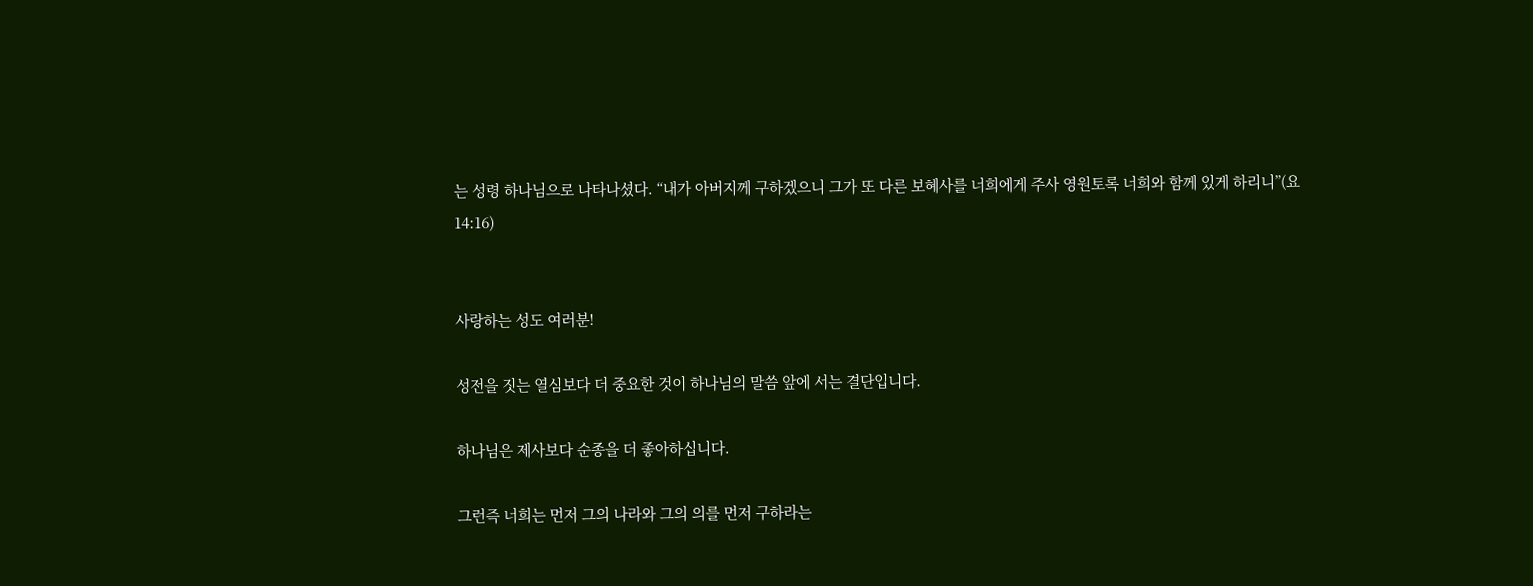는 성령 하나님으로 나타나셨다. “내가 아버지께 구하겠으니 그가 또 다른 보혜사를 너희에게 주사 영원토록 너희와 함께 있게 하리니”(요 14:16)


사랑하는 성도 여러분!

성전을 짓는 열심보다 더 중요한 것이 하나님의 말씀 앞에 서는 결단입니다.

하나님은 제사보다 순종을 더 좋아하십니다.

그런즉 너희는 먼저 그의 나라와 그의 의를 먼저 구하라는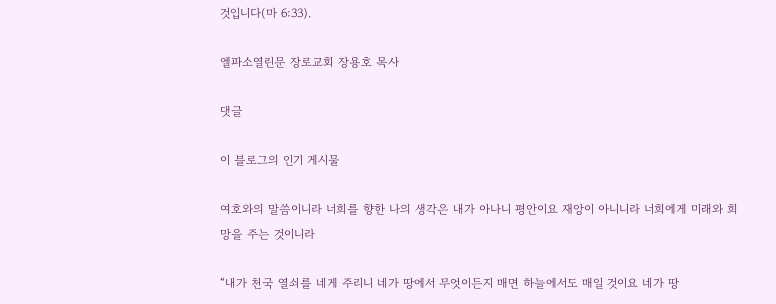것입니다(마 6:33).

엘파소열린문 장로교회 장용호 목사

댓글

이 블로그의 인기 게시물

여호와의 말씀이니라 너희를 향한 나의 생각은 내가 아나니 평안이요 재앙이 아니니라 너희에게 미래와 희망을 주는 것이니라

“내가 천국 열쇠를 네게 주리니 네가 땅에서 무엇이든지 매면 하늘에서도 매일 것이요 네가 땅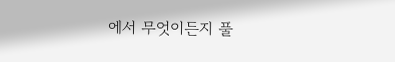에서 무엇이든지 풀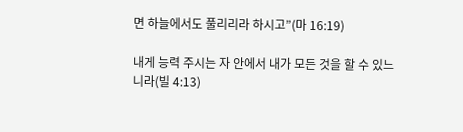면 하늘에서도 풀리리라 하시고”(마 16:19)

내게 능력 주시는 자 안에서 내가 모든 것을 할 수 있느니라(빌 4:13)